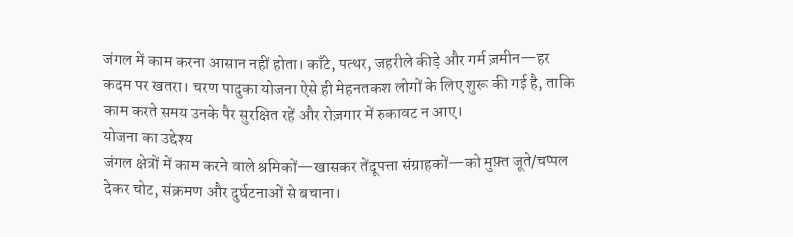जंगल में काम करना आसान नहीं होता। काँटे, पत्थर, जहरीले कीड़े और गर्म ज़मीन—हर कदम पर खतरा। चरण पादुका योजना ऐसे ही मेहनतकश लोगों के लिए शुरू की गई है, ताकि काम करते समय उनके पैर सुरक्षित रहें और रोज़गार में रुकावट न आए।
योजना का उद्देश्य
जंगल क्षेत्रों में काम करने वाले श्रमिकों—खासकर तेंदूपत्ता संग्राहकों—को मुफ़्त जूते/चप्पल देकर चोट, संक्रमण और दुर्घटनाओं से बचाना।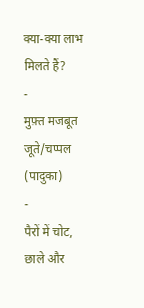क्या-क्या लाभ मिलते हैं?
-
मुफ़्त मजबूत जूते/चप्पल (पादुका)
-
पैरों में चोट, छाले और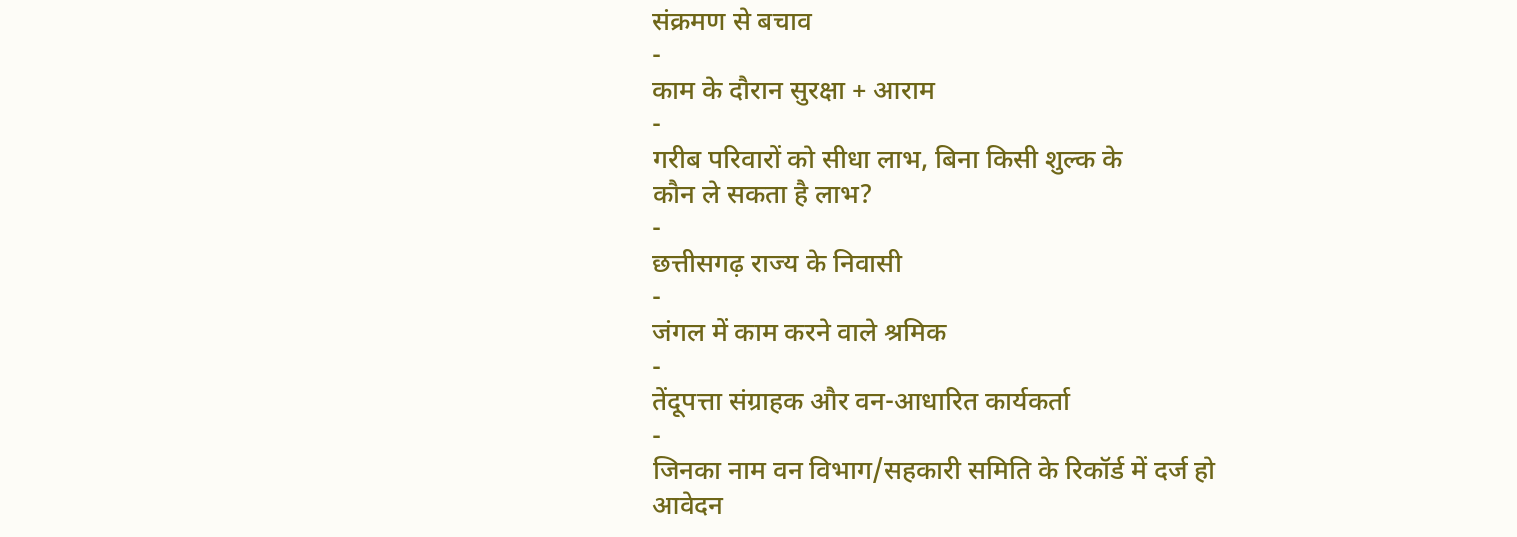संक्रमण से बचाव
-
काम के दौरान सुरक्षा + आराम
-
गरीब परिवारों को सीधा लाभ, बिना किसी शुल्क के
कौन ले सकता है लाभ?
-
छत्तीसगढ़ राज्य के निवासी
-
जंगल में काम करने वाले श्रमिक
-
तेंदूपत्ता संग्राहक और वन-आधारित कार्यकर्ता
-
जिनका नाम वन विभाग/सहकारी समिति के रिकॉर्ड में दर्ज हो
आवेदन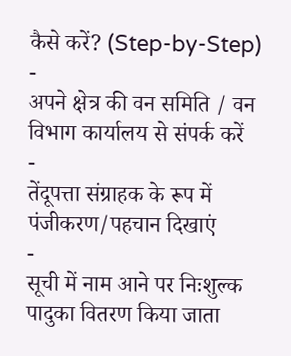कैसे करें? (Step-by-Step)
-
अपने क्षेत्र की वन समिति / वन विभाग कार्यालय से संपर्क करें
-
तेंदूपत्ता संग्राहक के रूप में पंजीकरण/पहचान दिखाएं
-
सूची में नाम आने पर निःशुल्क पादुका वितरण किया जाता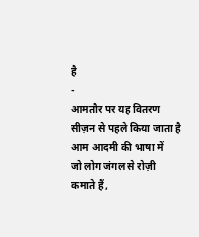है
-
आमतौर पर यह वितरण सीज़न से पहले किया जाता है
आम आदमी की भाषा में
जो लोग जंगल से रोज़ी कमाते हैं,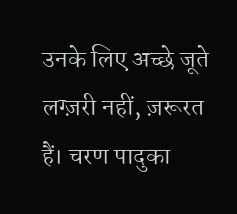उनके लिए अच्छे जूते लग्ज़री नहीं, ज़रूरत हैं। चरण पादुका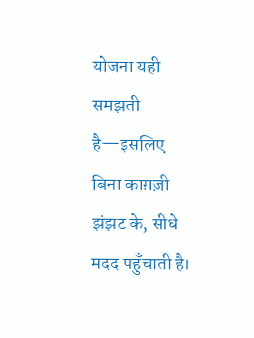योजना यही समझती है—इसलिए बिना काग़ज़ी झंझट के, सीधे मदद पहुँचाती है।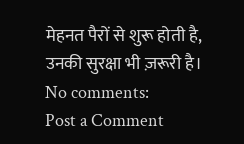मेहनत पैरों से शुरू होती है, उनकी सुरक्षा भी ज़रूरी है।
No comments:
Post a Comment